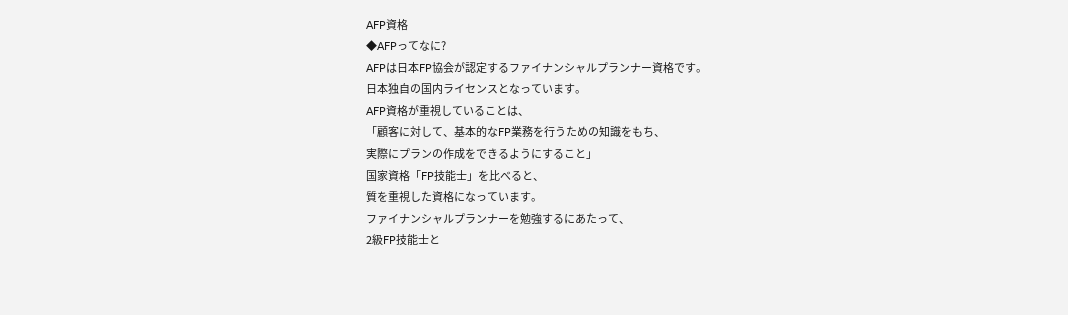AFP資格
◆AFPってなに?
AFPは日本FP協会が認定するファイナンシャルプランナー資格です。
日本独自の国内ライセンスとなっています。
AFP資格が重視していることは、
「顧客に対して、基本的なFP業務を行うための知識をもち、
実際にプランの作成をできるようにすること」
国家資格「FP技能士」を比べると、
質を重視した資格になっています。
ファイナンシャルプランナーを勉強するにあたって、
2級FP技能士と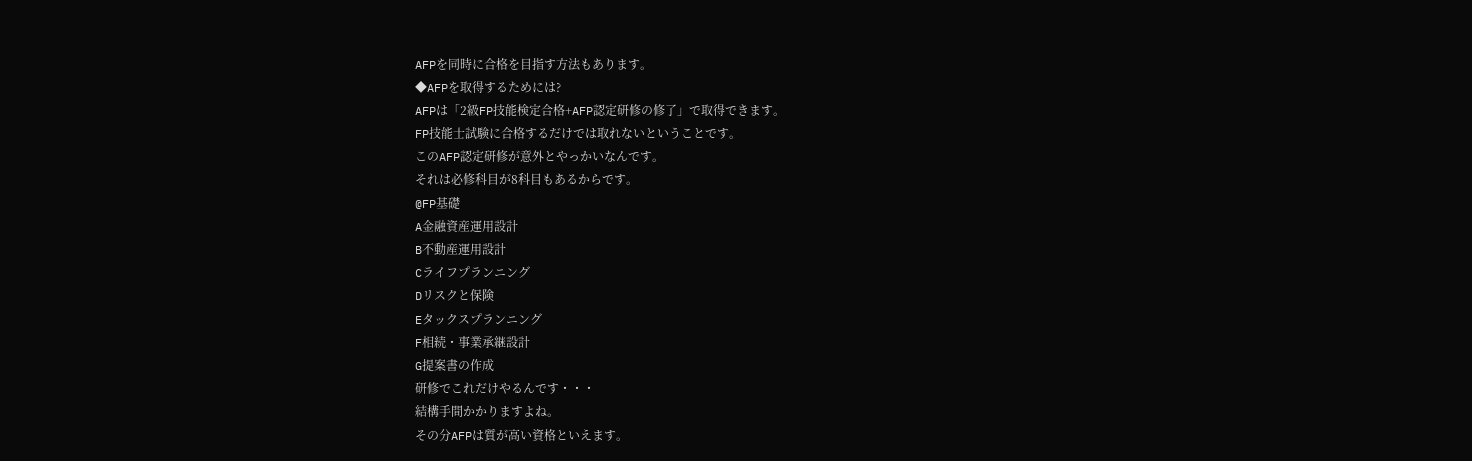AFPを同時に合格を目指す方法もあります。
◆AFPを取得するためには?
AFPは「2級FP技能検定合格+AFP認定研修の修了」で取得できます。
FP技能士試験に合格するだけでは取れないということです。
このAFP認定研修が意外とやっかいなんです。
それは必修科目が8科目もあるからです。
@FP基礎
A金融資産運用設計
B不動産運用設計
Cライフプランニング
Dリスクと保険
Eタックスプランニング
F相続・事業承継設計
G提案書の作成
研修でこれだけやるんです・・・
結構手間かかりますよね。
その分AFPは質が高い資格といえます。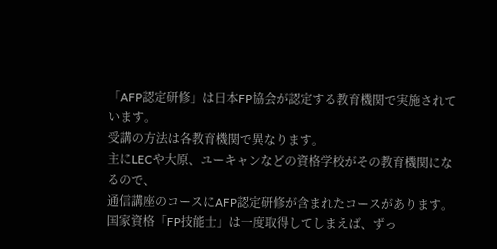「AFP認定研修」は日本FP協会が認定する教育機関で実施されています。
受講の方法は各教育機関で異なります。
主にLECや大原、ユーキャンなどの資格学校がその教育機関になるので、
通信講座のコースにAFP認定研修が含まれたコースがあります。
国家資格「FP技能士」は一度取得してしまえば、ずっ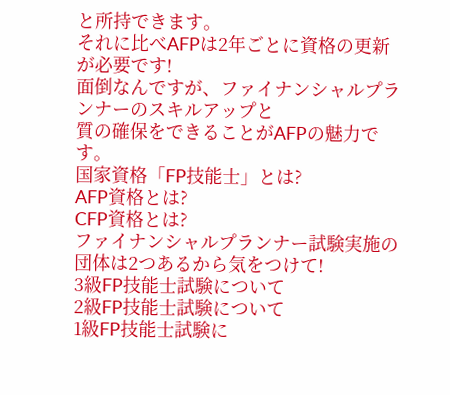と所持できます。
それに比べAFPは2年ごとに資格の更新が必要です!
面倒なんですが、ファイナンシャルプランナーのスキルアップと
質の確保をできることがAFPの魅力です。
国家資格「FP技能士」とは?
AFP資格とは?
CFP資格とは?
ファイナンシャルプランナー試験実施の団体は2つあるから気をつけて!
3級FP技能士試験について
2級FP技能士試験について
1級FP技能士試験に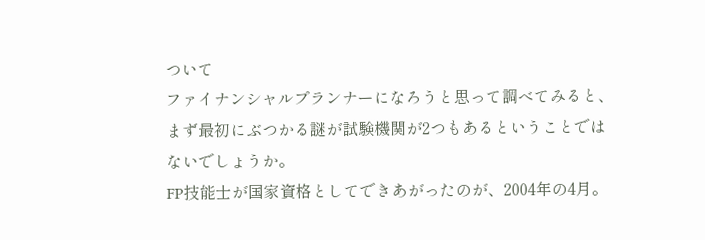ついて
ファイナンシャルプランナーになろうと思って調べてみると、まず最初にぶつかる謎が試験機関が2つもあるということではないでしょうか。
FP技能士が国家資格としてできあがったのが、2004年の4月。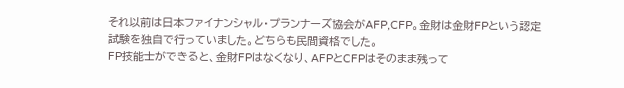それ以前は日本ファイナンシャル・プランナーズ協会がAFP,CFP。金財は金財FPという認定試験を独自で行っていました。どちらも民間資格でした。
FP技能士ができると、金財FPはなくなり、AFPとCFPはそのまま残って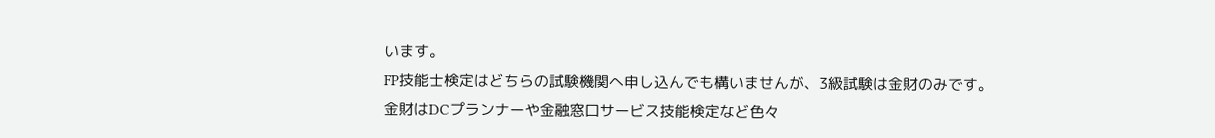います。
FP技能士検定はどちらの試験機関へ申し込んでも構いませんが、3級試験は金財のみです。
金財はDCプランナーや金融窓口サービス技能検定など色々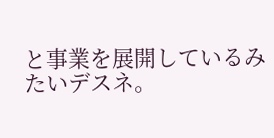と事業を展開しているみたいデスネ。